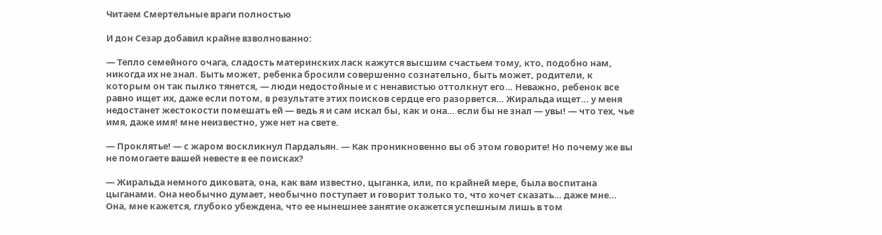Читаем Смертельные враги полностью

И дон Сезар добавил крайне взволнованно:

— Тепло семейного очага, сладость материнских ласк кажутся высшим счастьем тому, кто, подобно нам, никогда их не знал. Быть может, ребенка бросили совершенно сознательно, быть может, родители, к которым он так пылко тянется, — люди недостойные и с ненавистью оттолкнут его… Неважно, ребенок все равно ищет их, даже если потом, в результате этих поисков сердце его разорвется… Жиральда ищет… у меня недостанет жестокости помешать ей — ведь я и сам искал бы, как и она… если бы не знал — увы! — что тех, чье имя, даже имя! мне неизвестно, уже нет на свете.

— Проклятье! — с жаром воскликнул Пардальян. — Как проникновенно вы об этом говорите! Но почему же вы не помогаете вашей невесте в ее поисках?

— Жиральда немного диковата, она, как вам известно, цыганка, или, по крайней мере, была воспитана цыганами. Она необычно думает, необычно поступает и говорит только то, что хочет сказать… даже мне… Она, мне кажется, глубоко убеждена, что ее нынешнее занятие окажется успешным лишь в том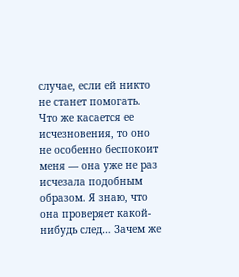случае, если ей никто не станет помогать. Что же касается ее исчезновения, то оно не особенно беспокоит меня — она уже не раз исчезала подобным образом. Я знаю, что она проверяет какой-нибудь след… Зачем же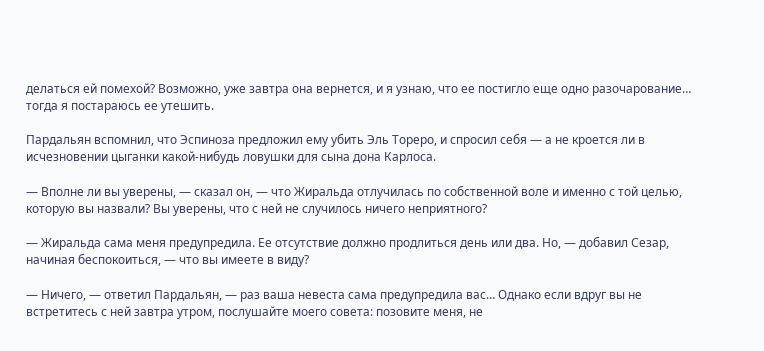делаться ей помехой? Возможно, уже завтра она вернется, и я узнаю, что ее постигло еще одно разочарование… тогда я постараюсь ее утешить.

Пардальян вспомнил, что Эспиноза предложил ему убить Эль Тореро, и спросил себя — а не кроется ли в исчезновении цыганки какой-нибудь ловушки для сына дона Карлоса.

— Вполне ли вы уверены, — сказал он, — что Жиральда отлучилась по собственной воле и именно с той целью, которую вы назвали? Вы уверены, что с ней не случилось ничего неприятного?

— Жиральда сама меня предупредила. Ее отсутствие должно продлиться день или два. Но, — добавил Сезар, начиная беспокоиться, — что вы имеете в виду?

— Ничего, — ответил Пардальян, — раз ваша невеста сама предупредила вас… Однако если вдруг вы не встретитесь с ней завтра утром, послушайте моего совета: позовите меня, не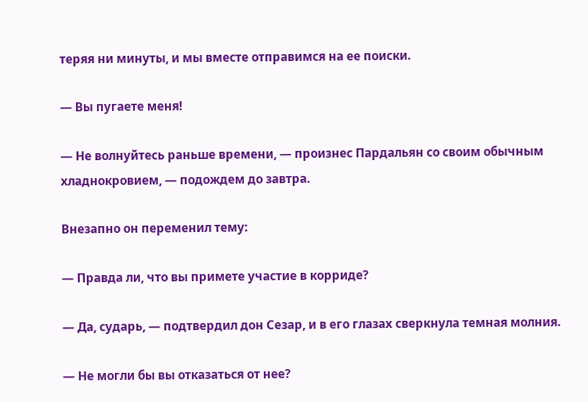теряя ни минуты, и мы вместе отправимся на ее поиски.

— Вы пугаете меня!

— Не волнуйтесь раньше времени, — произнес Пардальян со своим обычным хладнокровием, — подождем до завтра.

Внезапно он переменил тему:

— Правда ли, что вы примете участие в корриде?

— Да, сударь, — подтвердил дон Сезар, и в его глазах сверкнула темная молния.

— Не могли бы вы отказаться от нее?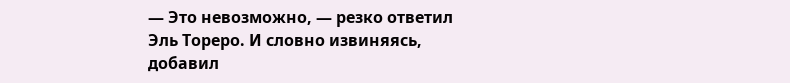— Это невозможно, — резко ответил Эль Тореро. И словно извиняясь, добавил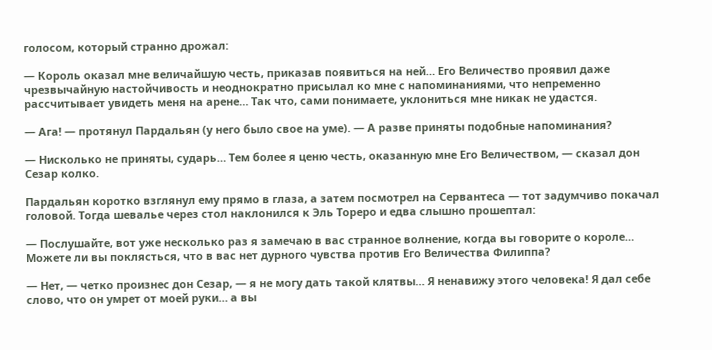голосом, который странно дрожал:

— Король оказал мне величайшую честь, приказав появиться на ней… Его Величество проявил даже чрезвычайную настойчивость и неоднократно присылал ко мне с напоминаниями, что непременно рассчитывает увидеть меня на арене… Так что, сами понимаете, уклониться мне никак не удастся.

— Ага! — протянул Пардальян (у него было свое на уме). — А разве приняты подобные напоминания?

— Нисколько не приняты, сударь… Тем более я ценю честь, оказанную мне Его Величеством, — сказал дон Сезар колко.

Пардальян коротко взглянул ему прямо в глаза, а затем посмотрел на Сервантеса — тот задумчиво покачал головой. Тогда шевалье через стол наклонился к Эль Тореро и едва слышно прошептал:

— Послушайте, вот уже несколько раз я замечаю в вас странное волнение, когда вы говорите о короле… Можете ли вы поклясться, что в вас нет дурного чувства против Его Величества Филиппа?

— Нет, — четко произнес дон Сезар, — я не могу дать такой клятвы… Я ненавижу этого человека! Я дал себе слово, что он умрет от моей руки… а вы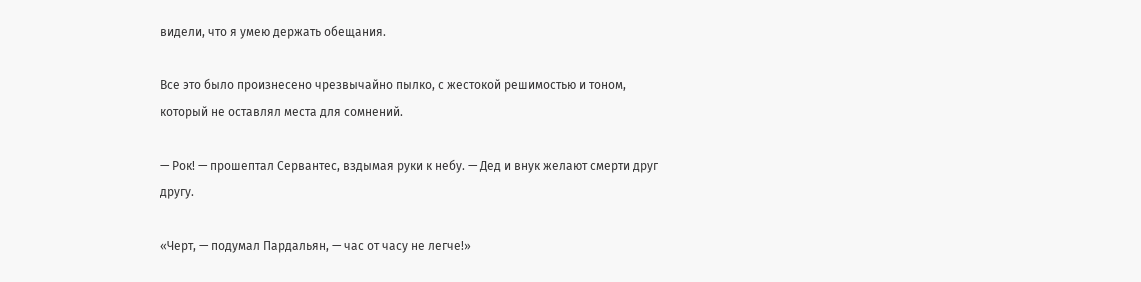видели, что я умею держать обещания.

Все это было произнесено чрезвычайно пылко, с жестокой решимостью и тоном, который не оставлял места для сомнений.

— Рок! — прошептал Сервантес, вздымая руки к небу. — Дед и внук желают смерти друг другу.

«Черт, — подумал Пардальян, — час от часу не легче!»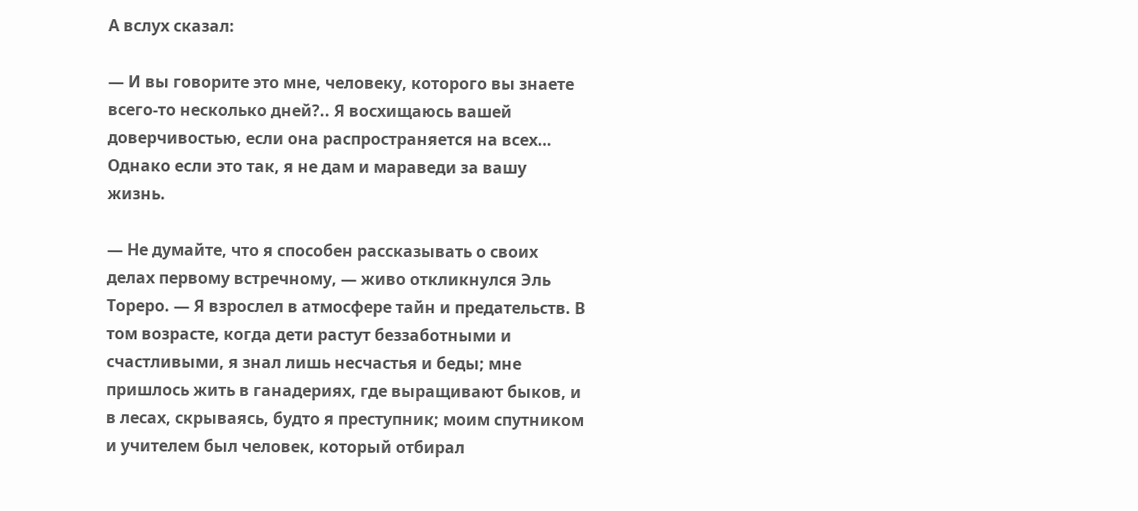А вслух сказал:

— И вы говорите это мне, человеку, которого вы знаете всего-то несколько дней?.. Я восхищаюсь вашей доверчивостью, если она распространяется на всех… Однако если это так, я не дам и мараведи за вашу жизнь.

— Не думайте, что я способен рассказывать о своих делах первому встречному, — живо откликнулся Эль Тореро. — Я взрослел в атмосфере тайн и предательств. В том возрасте, когда дети растут беззаботными и счастливыми, я знал лишь несчастья и беды; мне пришлось жить в ганадериях, где выращивают быков, и в лесах, скрываясь, будто я преступник; моим спутником и учителем был человек, который отбирал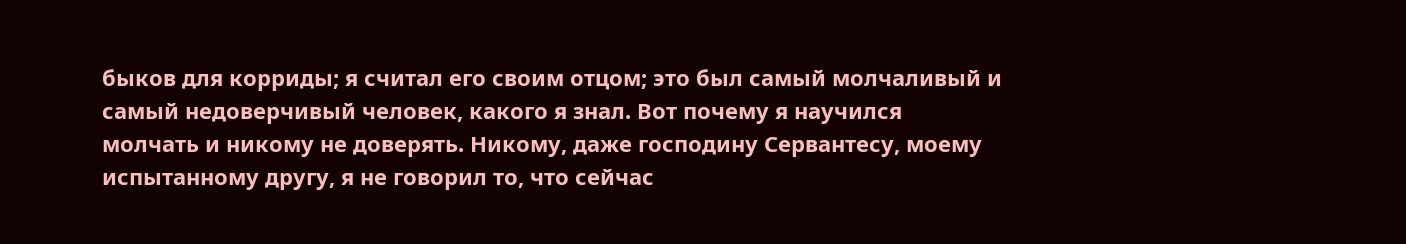быков для корриды; я считал его своим отцом; это был самый молчаливый и самый недоверчивый человек, какого я знал. Вот почему я научился молчать и никому не доверять. Никому, даже господину Сервантесу, моему испытанному другу, я не говорил то, что сейчас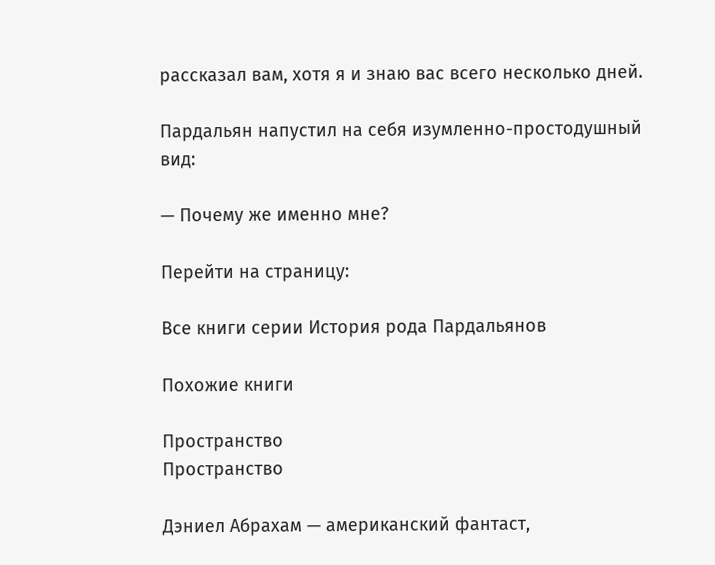рассказал вам, хотя я и знаю вас всего несколько дней.

Пардальян напустил на себя изумленно-простодушный вид:

— Почему же именно мне?

Перейти на страницу:

Все книги серии История рода Пардальянов

Похожие книги

Пространство
Пространство

Дэниел Абрахам — американский фантаст,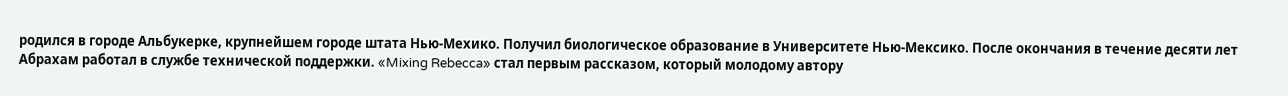родился в городе Альбукерке, крупнейшем городе штата Нью-Мехико. Получил биологическое образование в Университете Нью-Мексико. После окончания в течение десяти лет Абрахам работал в службе технической поддержки. «Mixing Rebecca» стал первым рассказом, который молодому автору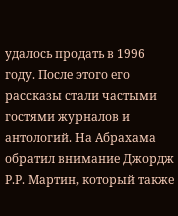удалось продать в 1996 году. После этого его рассказы стали частыми гостями журналов и антологий. На Абрахама обратил внимание Джордж Р.Р. Мартин, который также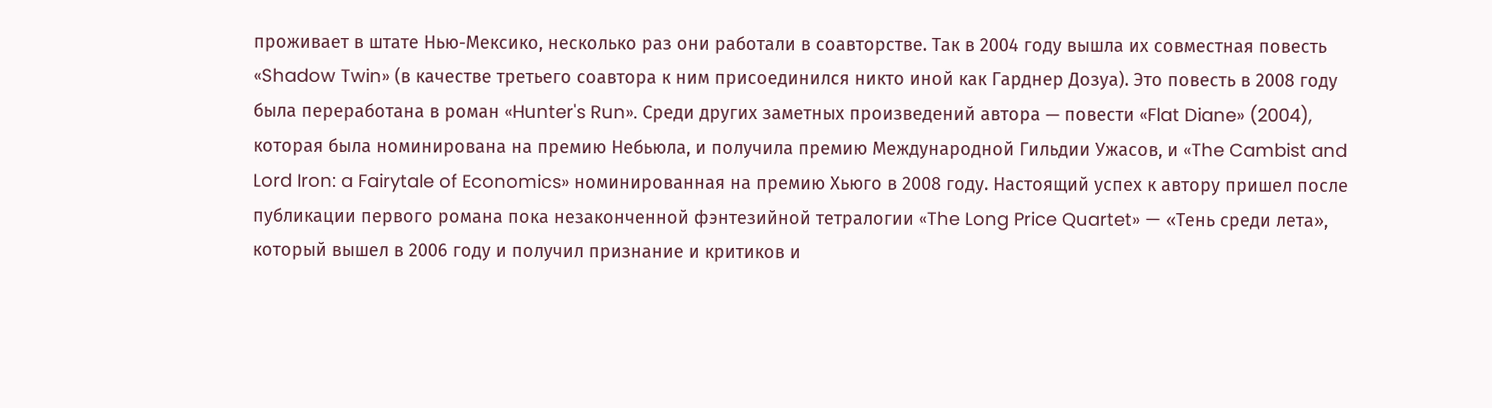проживает в штате Нью-Мексико, несколько раз они работали в соавторстве. Так в 2004 году вышла их совместная повесть «Shadow Twin» (в качестве третьего соавтора к ним присоединился никто иной как Гарднер Дозуа). Это повесть в 2008 году была переработана в роман «Hunter's Run». Среди других заметных произведений автора — повести «Flat Diane» (2004), которая была номинирована на премию Небьюла, и получила премию Международной Гильдии Ужасов, и «The Cambist and Lord Iron: a Fairytale of Economics» номинированная на премию Хьюго в 2008 году. Настоящий успех к автору пришел после публикации первого романа пока незаконченной фэнтезийной тетралогии «The Long Price Quartet» — «Тень среди лета», который вышел в 2006 году и получил признание и критиков и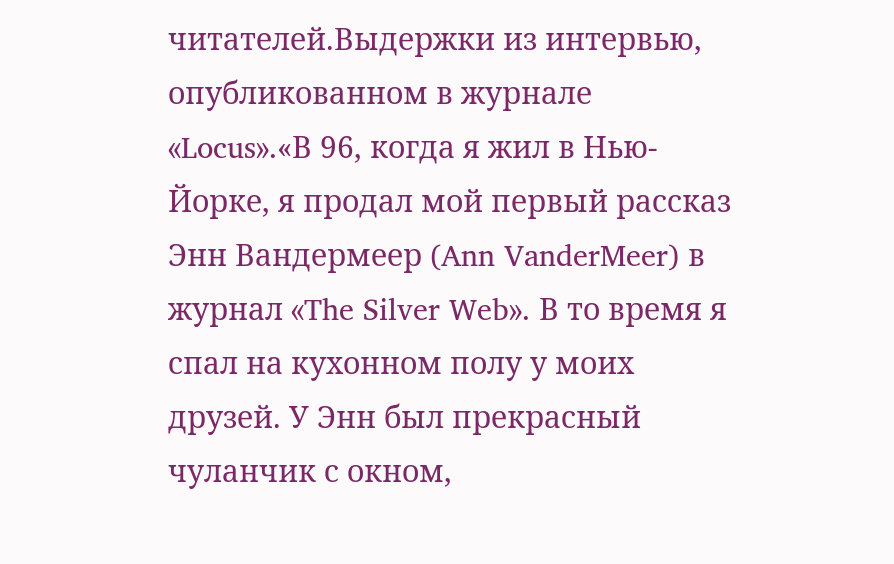читателей.Выдержки из интервью, опубликованном в журнале «Locus».«В 96, когда я жил в Нью-Йорке, я продал мой первый рассказ Энн Вандермеер (Ann VanderMeer) в журнал «The Silver Web». В то время я спал на кухонном полу у моих друзей. У Энн был прекрасный чуланчик с окном,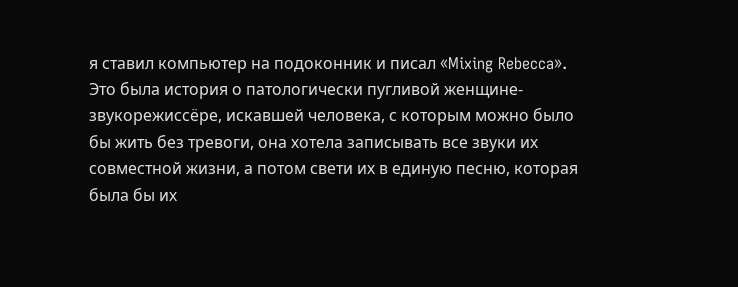я ставил компьютер на подоконник и писал «Mixing Rebecca». Это была история о патологически пугливой женщине-звукорежиссёре, искавшей человека, с которым можно было бы жить без тревоги, она хотела записывать все звуки их совместной жизни, а потом свети их в единую песню, которая была бы их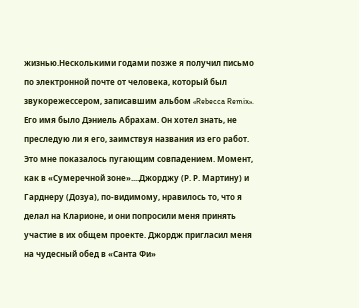жизнью.Несколькими годами позже я получил письмо по электронной почте от человека, который был звукорежессером, записавшим альбом «Rebecca Remix». Его имя было Дэниель Абрахам. Он хотел знать, не преследую ли я его, заимствуя названия из его работ. Это мне показалось пугающим совпадением. Момент, как в «Сумеречной зоне»....Джорджу (Р. Р. Мартину) и Гарднеру (Дозуа), по-видимому, нравилось то, что я делал на Кларионе, и они попросили меня принять участие в их общем проекте. Джордж пригласил меня на чудесный обед в «Санта Фи»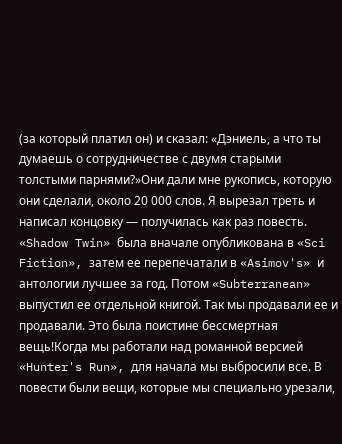(за который платил он) и сказал: «Дэниель, а что ты думаешь о сотрудничестве с двумя старыми толстыми парнями?»Они дали мне рукопись, которую они сделали, около 20 000 слов. Я вырезал треть и написал концовку — получилась как раз повесть. «Shadow Twin» была вначале опубликована в «Sci Fiction», затем ее перепечатали в «Asimov's» и антологии лучшее за год. Потом «Subterranean» выпустил ее отдельной книгой. Так мы продавали ее и продавали. Это была поистине бессмертная вещь!Когда мы работали над романной версией «Hunter's Run», для начала мы выбросили все. В повести были вещи, которые мы специально урезали,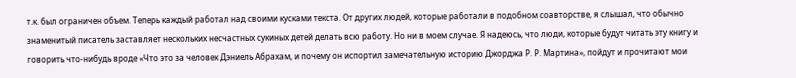т.к. был ограничен объем. Теперь каждый работал над своими кусками текста. От других людей, которые работали в подобном соавторстве, я слышал, что обычно знаменитый писатель заставляет нескольких несчастных сукиных детей делать всю работу. Но ни в моем случае. Я надеюсь, что люди, которые будут читать эту книгу и говорить что-нибудь вроде «Что это за человек Дэниель Абрахам, и почему он испортил замечательную историю Джорджа Р. Р. Мартина», пойдут и прочитают мои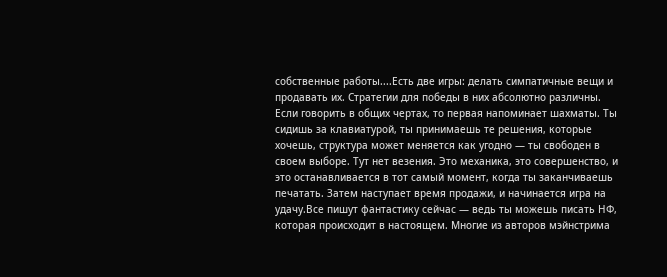собственные работы....Есть две игры: делать симпатичные вещи и продавать их. Стратегии для победы в них абсолютно различны. Если говорить в общих чертах, то первая напоминает шахматы. Ты сидишь за клавиатурой, ты принимаешь те решения, которые хочешь, структура может меняется как угодно — ты свободен в своем выборе. Тут нет везения. Это механика, это совершенство, и это останавливается в тот самый момент, когда ты заканчиваешь печатать. Затем наступает время продажи, и начинается игра на удачу.Все пишут фантастику сейчас — ведь ты можешь писать НФ, которая происходит в настоящем. Многие из авторов мэйнстрима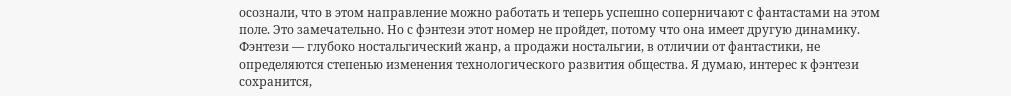осознали, что в этом направление можно работать и теперь успешно соперничают с фантастами на этом поле. Это замечательно. Но с фэнтези этот номер не пройдет, потому что она имеет другую динамику. Фэнтези — глубоко ностальгический жанр, а продажи ностальгии, в отличии от фантастики, не определяются степенью изменения технологического развития общества. Я думаю, интерес к фэнтези сохранится,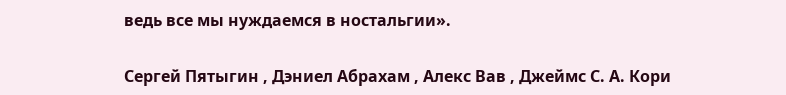ведь все мы нуждаемся в ностальгии».

Сергей Пятыгин , Дэниел Абрахам , Алекс Вав , Джеймс С. А. Кори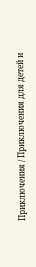Приключения / Приключения для детей и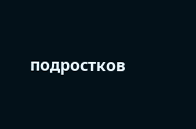подростков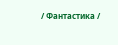/ Фантастика /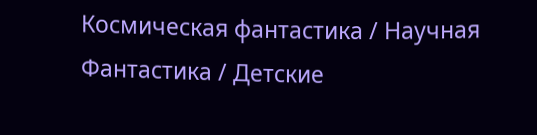Космическая фантастика / Научная Фантастика / Детские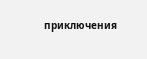приключения